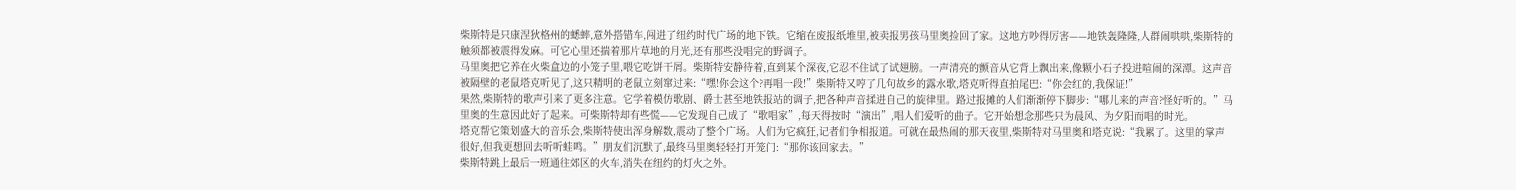柴斯特是只康涅狄格州的蟋蟀,意外搭错车,闯进了纽约时代广场的地下铁。它缩在废报纸堆里,被卖报男孩马里奥捡回了家。这地方吵得厉害——地铁轰隆隆,人群闹哄哄,柴斯特的触须都被震得发麻。可它心里还揣着那片草地的月光,还有那些没唱完的野调子。
马里奥把它养在火柴盒边的小笼子里,喂它吃饼干屑。柴斯特安静待着,直到某个深夜,它忍不住试了试翅膀。一声清亮的颤音从它背上飘出来,像颗小石子投进喧闹的深潭。这声音被隔壁的老鼠塔克听见了,这只精明的老鼠立刻窜过来:“嘿!你会这个?再唱一段!”柴斯特又哼了几句故乡的露水歌,塔克听得直拍尾巴:“你会红的,我保证!”
果然,柴斯特的歌声引来了更多注意。它学着模仿歌剧、爵士甚至地铁报站的调子,把各种声音揉进自己的旋律里。路过报摊的人们渐渐停下脚步:“哪儿来的声音?怪好听的。”马里奥的生意因此好了起来。可柴斯特却有些慌——它发现自己成了“歌唱家”,每天得按时“演出”,唱人们爱听的曲子。它开始想念那些只为晨风、为夕阳而唱的时光。
塔克帮它策划盛大的音乐会,柴斯特使出浑身解数,震动了整个广场。人们为它疯狂,记者们争相报道。可就在最热闹的那天夜里,柴斯特对马里奥和塔克说:“我累了。这里的掌声很好,但我更想回去听听蛙鸣。”朋友们沉默了,最终马里奥轻轻打开笼门:“那你该回家去。”
柴斯特跳上最后一班通往郊区的火车,消失在纽约的灯火之外。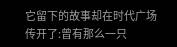它留下的故事却在时代广场传开了:曾有那么一只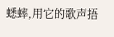蟋蟀,用它的歌声捂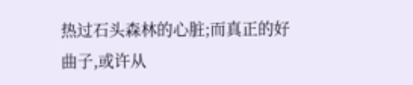热过石头森林的心脏;而真正的好曲子,或许从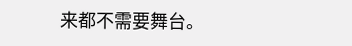来都不需要舞台。